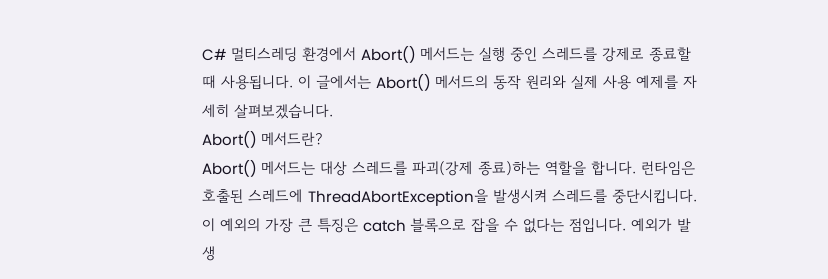C# 멀티스레딩 환경에서 Abort() 메서드는 실행 중인 스레드를 강제로 종료할 때 사용됩니다. 이 글에서는 Abort() 메서드의 동작 원리와 실제 사용 예제를 자세히 살펴보겠습니다.
Abort() 메서드란?
Abort() 메서드는 대상 스레드를 파괴(강제 종료)하는 역할을 합니다. 런타임은 호출된 스레드에 ThreadAbortException을 발생시켜 스레드를 중단시킵니다.
이 예외의 가장 큰 특징은 catch 블록으로 잡을 수 없다는 점입니다. 예외가 발생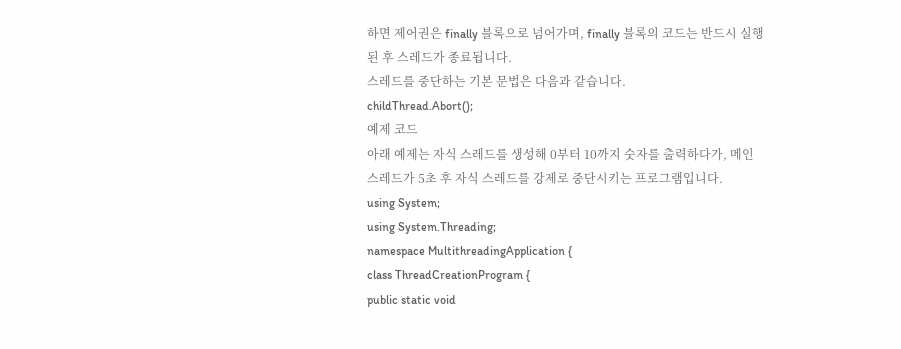하면 제어권은 finally 블록으로 넘어가며, finally 블록의 코드는 반드시 실행된 후 스레드가 종료됩니다.
스레드를 중단하는 기본 문법은 다음과 같습니다.
childThread.Abort();
예제 코드
아래 예제는 자식 스레드를 생성해 0부터 10까지 숫자를 출력하다가, 메인 스레드가 5초 후 자식 스레드를 강제로 중단시키는 프로그램입니다.
using System;
using System.Threading;
namespace MultithreadingApplication {
class ThreadCreationProgram {
public static void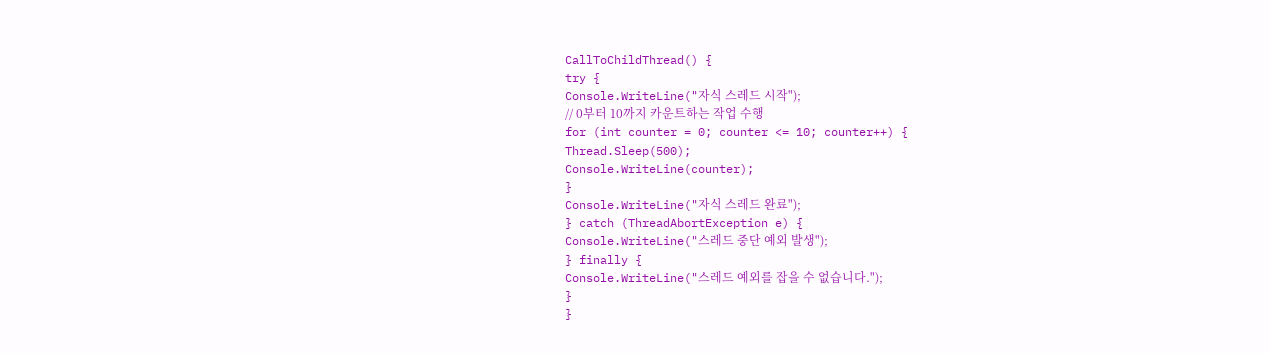CallToChildThread() {
try {
Console.WriteLine("자식 스레드 시작");
// 0부터 10까지 카운트하는 작업 수행
for (int counter = 0; counter <= 10; counter++) {
Thread.Sleep(500);
Console.WriteLine(counter);
}
Console.WriteLine("자식 스레드 완료");
} catch (ThreadAbortException e) {
Console.WriteLine("스레드 중단 예외 발생");
} finally {
Console.WriteLine("스레드 예외를 잡을 수 없습니다.");
}
}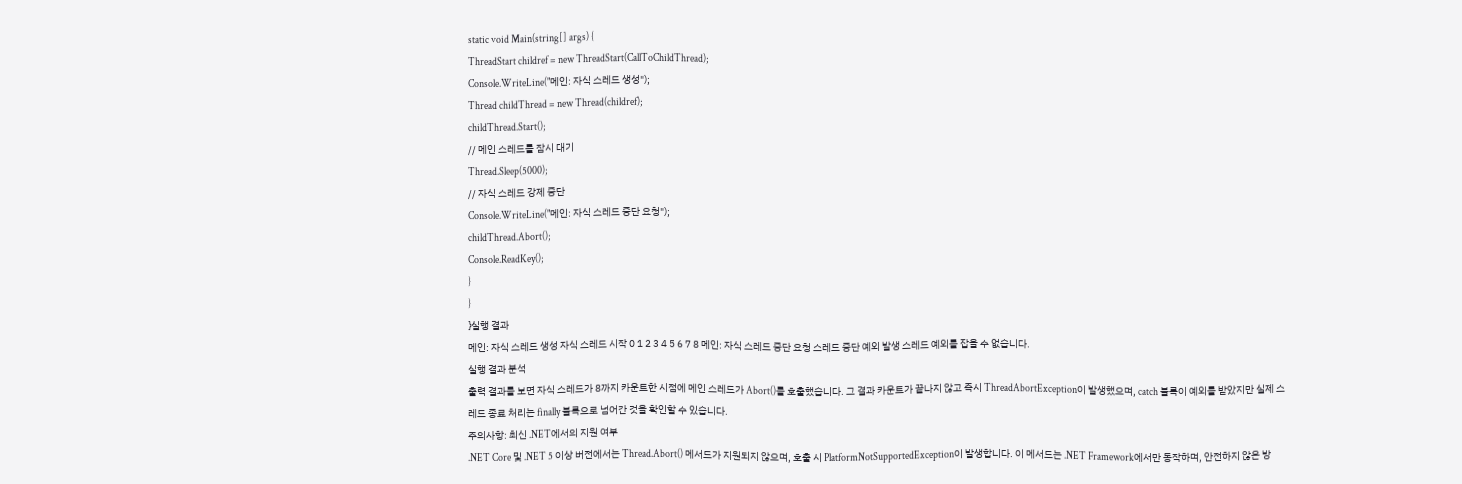static void Main(string[] args) {
ThreadStart childref = new ThreadStart(CallToChildThread);
Console.WriteLine("메인: 자식 스레드 생성");
Thread childThread = new Thread(childref);
childThread.Start();
// 메인 스레드를 잠시 대기
Thread.Sleep(5000);
// 자식 스레드 강제 중단
Console.WriteLine("메인: 자식 스레드 중단 요청");
childThread.Abort();
Console.ReadKey();
}
}
}실행 결과
메인: 자식 스레드 생성 자식 스레드 시작 0 1 2 3 4 5 6 7 8 메인: 자식 스레드 중단 요청 스레드 중단 예외 발생 스레드 예외를 잡을 수 없습니다.
실행 결과 분석
출력 결과를 보면 자식 스레드가 8까지 카운트한 시점에 메인 스레드가 Abort()를 호출했습니다. 그 결과 카운트가 끝나지 않고 즉시 ThreadAbortException이 발생했으며, catch 블록이 예외를 받았지만 실제 스레드 종료 처리는 finally 블록으로 넘어간 것을 확인할 수 있습니다.
주의사항: 최신 .NET에서의 지원 여부
.NET Core 및 .NET 5 이상 버전에서는 Thread.Abort() 메서드가 지원되지 않으며, 호출 시 PlatformNotSupportedException이 발생합니다. 이 메서드는 .NET Framework에서만 동작하며, 안전하지 않은 방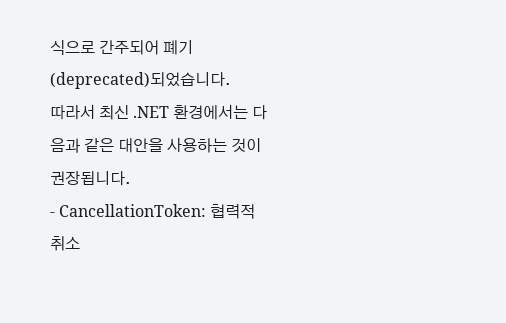식으로 간주되어 폐기(deprecated)되었습니다.
따라서 최신 .NET 환경에서는 다음과 같은 대안을 사용하는 것이 권장됩니다.
- CancellationToken: 협력적 취소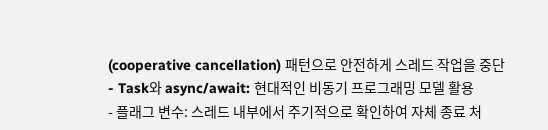(cooperative cancellation) 패턴으로 안전하게 스레드 작업을 중단
- Task와 async/await: 현대적인 비동기 프로그래밍 모델 활용
- 플래그 변수: 스레드 내부에서 주기적으로 확인하여 자체 종료 처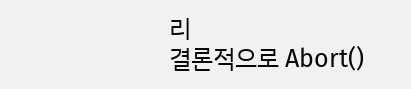리
결론적으로 Abort()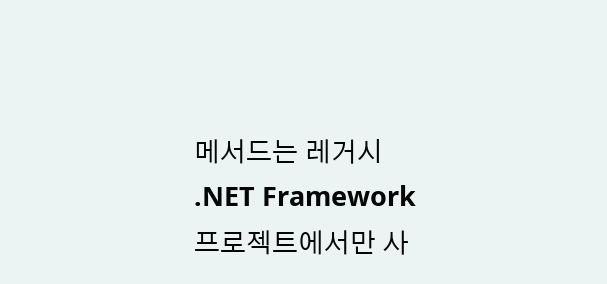메서드는 레거시 .NET Framework 프로젝트에서만 사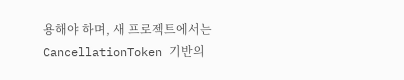용해야 하며, 새 프로젝트에서는 CancellationToken 기반의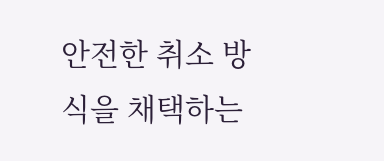안전한 취소 방식을 채택하는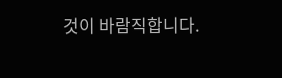것이 바람직합니다.